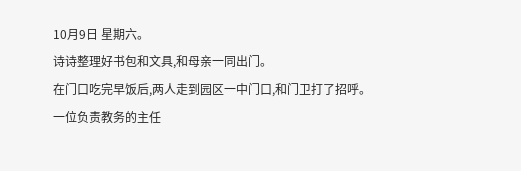10月9日 星期六。
诗诗整理好书包和文具,和母亲一同出门。
在门口吃完早饭后,两人走到园区一中门口,和门卫打了招呼。
一位负责教务的主任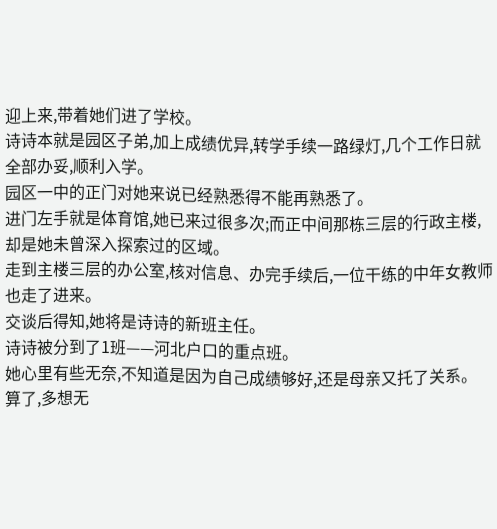迎上来,带着她们进了学校。
诗诗本就是园区子弟,加上成绩优异,转学手续一路绿灯,几个工作日就全部办妥,顺利入学。
园区一中的正门对她来说已经熟悉得不能再熟悉了。
进门左手就是体育馆,她已来过很多次;而正中间那栋三层的行政主楼,却是她未曾深入探索过的区域。
走到主楼三层的办公室,核对信息、办完手续后,一位干练的中年女教师也走了进来。
交谈后得知,她将是诗诗的新班主任。
诗诗被分到了1班——河北户口的重点班。
她心里有些无奈,不知道是因为自己成绩够好,还是母亲又托了关系。
算了,多想无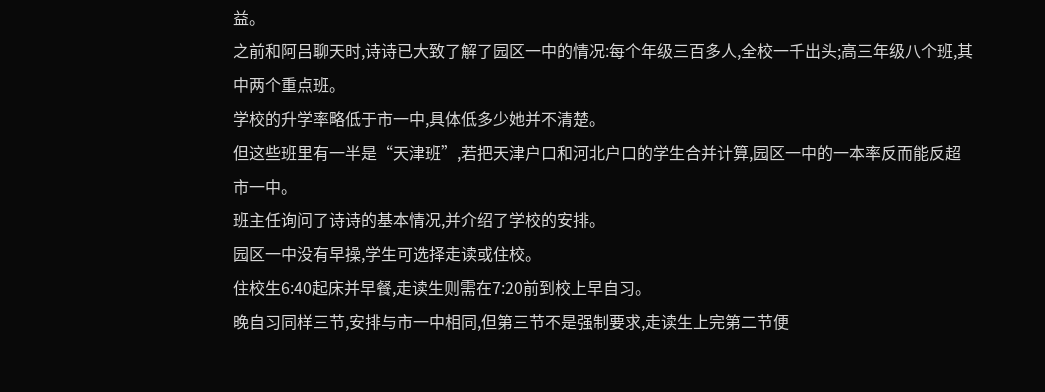益。
之前和阿吕聊天时,诗诗已大致了解了园区一中的情况:每个年级三百多人,全校一千出头;高三年级八个班,其中两个重点班。
学校的升学率略低于市一中,具体低多少她并不清楚。
但这些班里有一半是“天津班”,若把天津户口和河北户口的学生合并计算,园区一中的一本率反而能反超市一中。
班主任询问了诗诗的基本情况,并介绍了学校的安排。
园区一中没有早操,学生可选择走读或住校。
住校生6:40起床并早餐,走读生则需在7:20前到校上早自习。
晚自习同样三节,安排与市一中相同,但第三节不是强制要求,走读生上完第二节便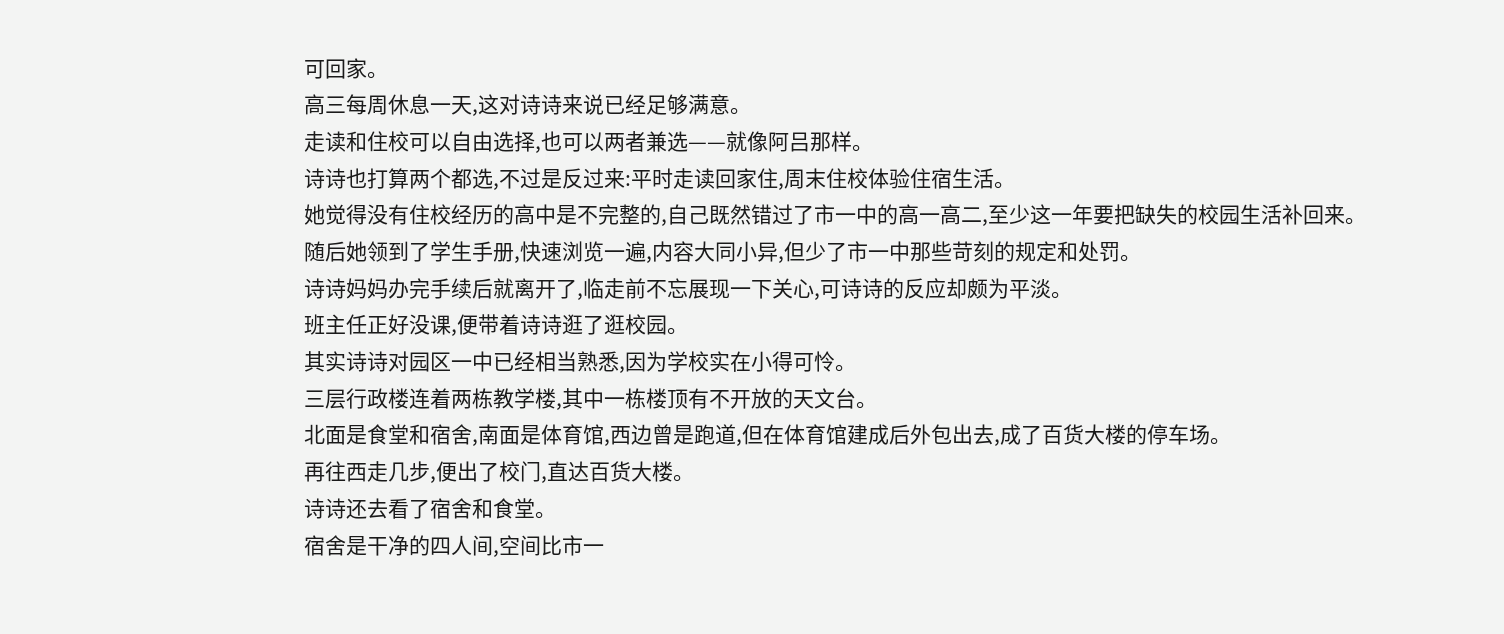可回家。
高三每周休息一天,这对诗诗来说已经足够满意。
走读和住校可以自由选择,也可以两者兼选——就像阿吕那样。
诗诗也打算两个都选,不过是反过来:平时走读回家住,周末住校体验住宿生活。
她觉得没有住校经历的高中是不完整的,自己既然错过了市一中的高一高二,至少这一年要把缺失的校园生活补回来。
随后她领到了学生手册,快速浏览一遍,内容大同小异,但少了市一中那些苛刻的规定和处罚。
诗诗妈妈办完手续后就离开了,临走前不忘展现一下关心,可诗诗的反应却颇为平淡。
班主任正好没课,便带着诗诗逛了逛校园。
其实诗诗对园区一中已经相当熟悉,因为学校实在小得可怜。
三层行政楼连着两栋教学楼,其中一栋楼顶有不开放的天文台。
北面是食堂和宿舍,南面是体育馆,西边曾是跑道,但在体育馆建成后外包出去,成了百货大楼的停车场。
再往西走几步,便出了校门,直达百货大楼。
诗诗还去看了宿舍和食堂。
宿舍是干净的四人间,空间比市一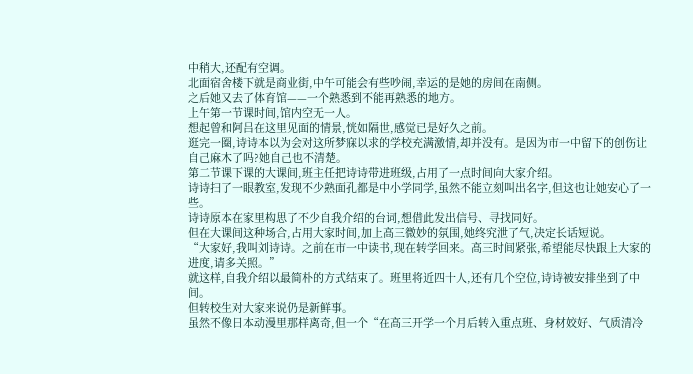中稍大,还配有空调。
北面宿舍楼下就是商业街,中午可能会有些吵闹,幸运的是她的房间在南侧。
之后她又去了体育馆——一个熟悉到不能再熟悉的地方。
上午第一节课时间,馆内空无一人。
想起曾和阿吕在这里见面的情景,恍如隔世,感觉已是好久之前。
逛完一圈,诗诗本以为会对这所梦寐以求的学校充满激情,却并没有。是因为市一中留下的创伤让自己麻木了吗?她自己也不清楚。
第二节课下课的大课间,班主任把诗诗带进班级,占用了一点时间向大家介绍。
诗诗扫了一眼教室,发现不少熟面孔都是中小学同学,虽然不能立刻叫出名字,但这也让她安心了一些。
诗诗原本在家里构思了不少自我介绍的台词,想借此发出信号、寻找同好。
但在大课间这种场合,占用大家时间,加上高三微妙的氛围,她终究泄了气,决定长话短说。
“大家好,我叫刘诗诗。之前在市一中读书,现在转学回来。高三时间紧张,希望能尽快跟上大家的进度,请多关照。”
就这样,自我介绍以最简朴的方式结束了。班里将近四十人,还有几个空位,诗诗被安排坐到了中间。
但转校生对大家来说仍是新鲜事。
虽然不像日本动漫里那样离奇,但一个“在高三开学一个月后转入重点班、身材姣好、气质清冷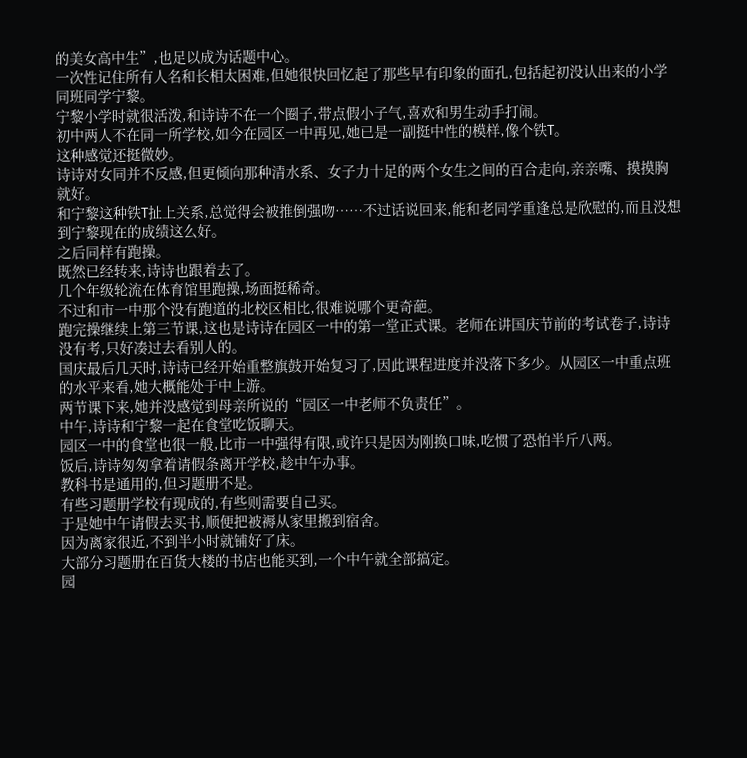的美女高中生”,也足以成为话题中心。
一次性记住所有人名和长相太困难,但她很快回忆起了那些早有印象的面孔,包括起初没认出来的小学同班同学宁黎。
宁黎小学时就很活泼,和诗诗不在一个圈子,带点假小子气,喜欢和男生动手打闹。
初中两人不在同一所学校,如今在园区一中再见,她已是一副挺中性的模样,像个铁T。
这种感觉还挺微妙。
诗诗对女同并不反感,但更倾向那种清水系、女子力十足的两个女生之间的百合走向,亲亲嘴、摸摸胸就好。
和宁黎这种铁T扯上关系,总觉得会被推倒强吻……不过话说回来,能和老同学重逢总是欣慰的,而且没想到宁黎现在的成绩这么好。
之后同样有跑操。
既然已经转来,诗诗也跟着去了。
几个年级轮流在体育馆里跑操,场面挺稀奇。
不过和市一中那个没有跑道的北校区相比,很难说哪个更奇葩。
跑完操继续上第三节课,这也是诗诗在园区一中的第一堂正式课。老师在讲国庆节前的考试卷子,诗诗没有考,只好凑过去看别人的。
国庆最后几天时,诗诗已经开始重整旗鼓开始复习了,因此课程进度并没落下多少。从园区一中重点班的水平来看,她大概能处于中上游。
两节课下来,她并没感觉到母亲所说的“园区一中老师不负责任”。
中午,诗诗和宁黎一起在食堂吃饭聊天。
园区一中的食堂也很一般,比市一中强得有限,或许只是因为刚换口味,吃惯了恐怕半斤八两。
饭后,诗诗匆匆拿着请假条离开学校,趁中午办事。
教科书是通用的,但习题册不是。
有些习题册学校有现成的,有些则需要自己买。
于是她中午请假去买书,顺便把被褥从家里搬到宿舍。
因为离家很近,不到半小时就铺好了床。
大部分习题册在百货大楼的书店也能买到,一个中午就全部搞定。
园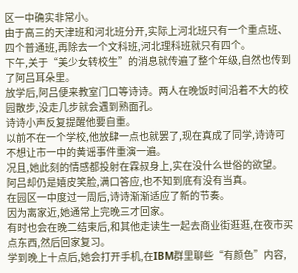区一中确实非常小。
由于高三的天津班和河北班分开,实际上河北班只有一个重点班、四个普通班,再除去一个文科班,河北理科班就只有四个。
下午,关于“美少女转校生”的消息就传遍了整个年级,自然也传到了阿吕耳朵里。
放学后,阿吕便来教室门口等诗诗。两人在晚饭时间沿着不大的校园散步,没走几步就会遇到熟面孔。
诗诗小声反复提醒他要自重。
以前不在一个学校,他放肆一点也就罢了,现在真成了同学,诗诗可不想让市一中的黄谣事件重演一遍。
况且,她此刻的情感都投射在霖叔身上,实在没什么世俗的欲望。
阿吕却仍是嬉皮笑脸,满口答应,也不知到底有没有当真。
在园区一中度过一周后,诗诗渐渐适应了新的节奏。
因为离家近,她通常上完晚三才回家。
有时也会在晚二结束后,和其他走读生一起去商业街逛逛,在夜市买点东西,然后回家复习。
学到晚上十点后,她会打开手机,在IBM群里聊些“有颜色”内容,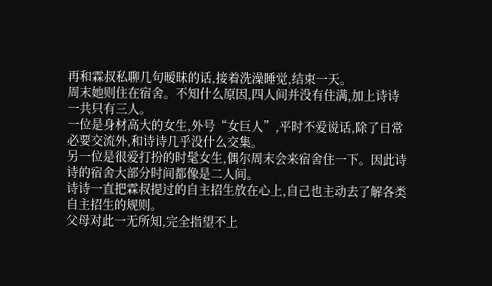再和霖叔私聊几句暧昧的话,接着洗澡睡觉,结束一天。
周末她则住在宿舍。不知什么原因,四人间并没有住满,加上诗诗一共只有三人。
一位是身材高大的女生,外号“女巨人”,平时不爱说话,除了日常必要交流外,和诗诗几乎没什么交集。
另一位是很爱打扮的时髦女生,偶尔周末会来宿舍住一下。因此诗诗的宿舍大部分时间都像是二人间。
诗诗一直把霖叔提过的自主招生放在心上,自己也主动去了解各类自主招生的规则。
父母对此一无所知,完全指望不上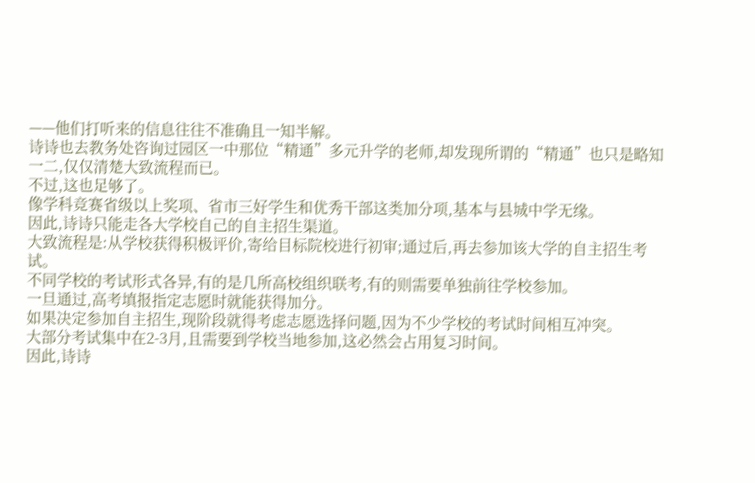——他们打听来的信息往往不准确且一知半解。
诗诗也去教务处咨询过园区一中那位“精通”多元升学的老师,却发现所谓的“精通”也只是略知一二,仅仅清楚大致流程而已。
不过,这也足够了。
像学科竞赛省级以上奖项、省市三好学生和优秀干部这类加分项,基本与县城中学无缘。
因此,诗诗只能走各大学校自己的自主招生渠道。
大致流程是:从学校获得积极评价,寄给目标院校进行初审;通过后,再去参加该大学的自主招生考试。
不同学校的考试形式各异,有的是几所高校组织联考,有的则需要单独前往学校参加。
一旦通过,高考填报指定志愿时就能获得加分。
如果决定参加自主招生,现阶段就得考虑志愿选择问题,因为不少学校的考试时间相互冲突。
大部分考试集中在2-3月,且需要到学校当地参加,这必然会占用复习时间。
因此,诗诗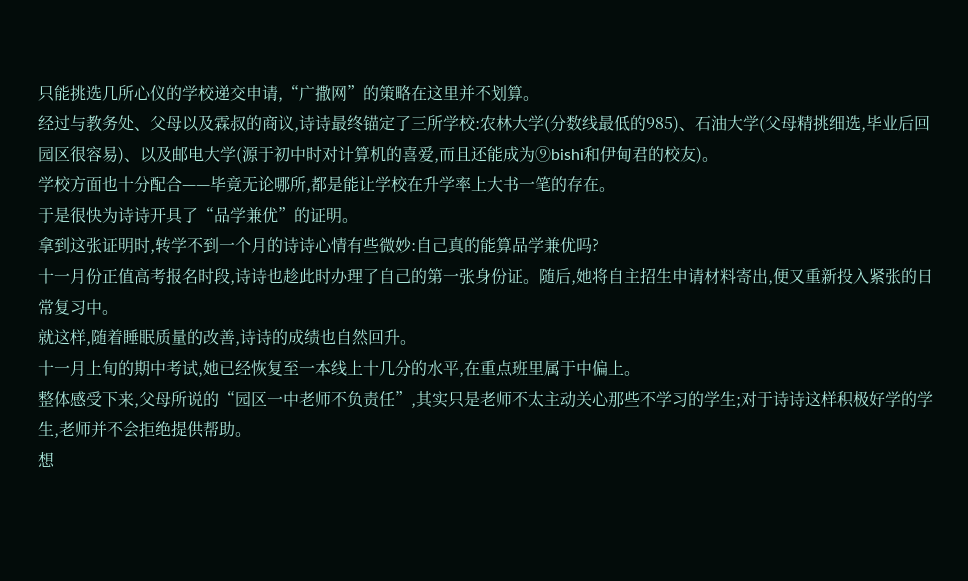只能挑选几所心仪的学校递交申请,“广撒网”的策略在这里并不划算。
经过与教务处、父母以及霖叔的商议,诗诗最终锚定了三所学校:农林大学(分数线最低的985)、石油大学(父母精挑细选,毕业后回园区很容易)、以及邮电大学(源于初中时对计算机的喜爱,而且还能成为⑨bishi和伊甸君的校友)。
学校方面也十分配合——毕竟无论哪所,都是能让学校在升学率上大书一笔的存在。
于是很快为诗诗开具了“品学兼优”的证明。
拿到这张证明时,转学不到一个月的诗诗心情有些微妙:自己真的能算品学兼优吗?
十一月份正值高考报名时段,诗诗也趁此时办理了自己的第一张身份证。随后,她将自主招生申请材料寄出,便又重新投入紧张的日常复习中。
就这样,随着睡眠质量的改善,诗诗的成绩也自然回升。
十一月上旬的期中考试,她已经恢复至一本线上十几分的水平,在重点班里属于中偏上。
整体感受下来,父母所说的“园区一中老师不负责任”,其实只是老师不太主动关心那些不学习的学生;对于诗诗这样积极好学的学生,老师并不会拒绝提供帮助。
想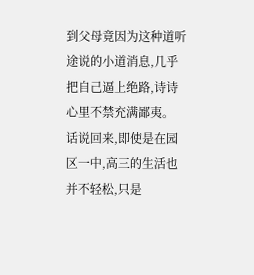到父母竟因为这种道听途说的小道消息,几乎把自己逼上绝路,诗诗心里不禁充满鄙夷。
话说回来,即使是在园区一中,高三的生活也并不轻松,只是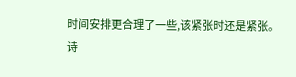时间安排更合理了一些,该紧张时还是紧张。
诗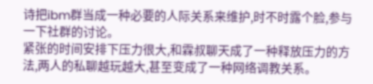诗把ibm群当成一种必要的人际关系来维护,时不时露个脸,参与一下社群的讨论。
紧张的时间安排下压力很大,和霖叔聊天成了一种释放压力的方法,两人的私聊越玩越大,甚至变成了一种网络调教关系。